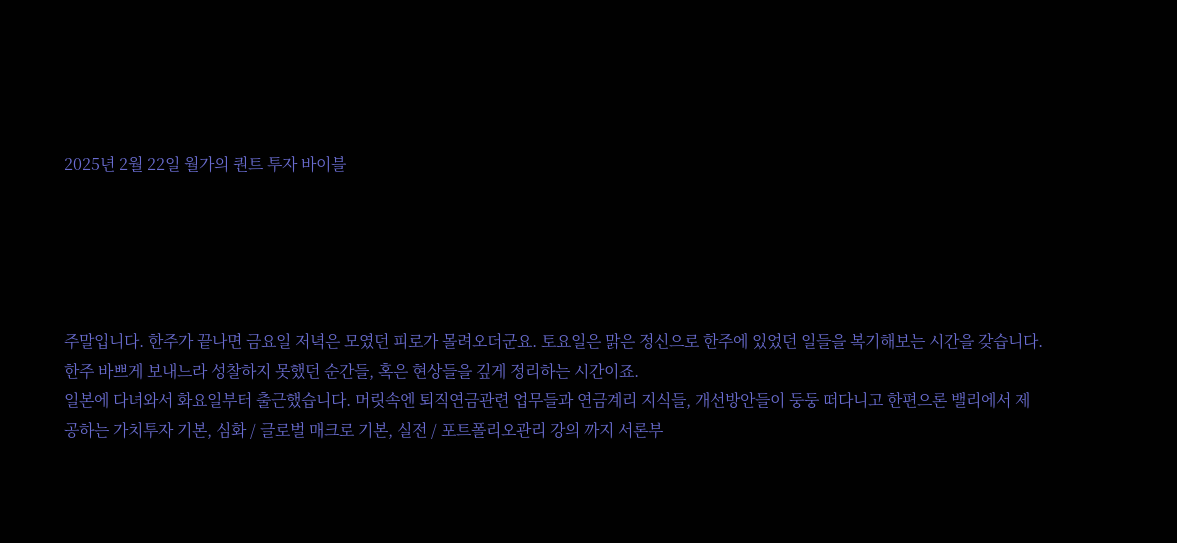2025년 2월 22일 월가의 퀀트 투자 바이블





주말입니다. 한주가 끝나면 금요일 저녁은 모였던 피로가 몰려오더군요. 토요일은 맑은 정신으로 한주에 있었던 일들을 복기해보는 시간을 갖습니다. 한주 바쁘게 보내느라 성찰하지 못했던 순간들, 혹은 현상들을 깊게 정리하는 시간이죠.
일본에 다녀와서 화요일부터 출근했습니다. 머릿속엔 퇴직연금관련 업무들과 연금계리 지식들, 개선방안들이 둥둥 떠다니고 한편으론 밸리에서 제공하는 가치투자 기본, 심화 / 글로벌 매크로 기본, 실전 / 포트폴리오관리 강의 까지 서론부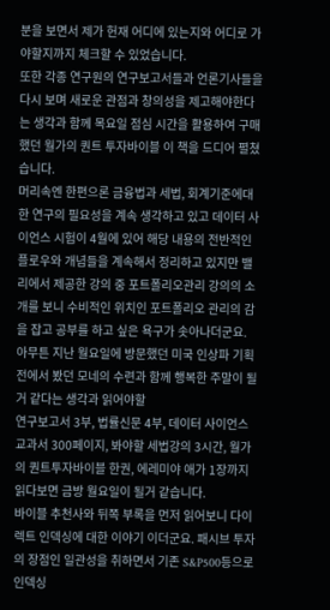분을 보면서 제가 헌재 어디에 있는지와 어디로 가야할지까지 체크할 수 있었습니다.
또한 각종 연구원의 연구보고서들과 언론기사들을 다시 보며 새로운 관점과 창의성을 제고해야한다는 생각과 함께 목요일 점심 시간을 활용하여 구매했던 월가의 퀀트 투자바이블 이 책을 드디어 펼쳤습니다.
머리속엔 한편으론 금융법과 세법, 회계기준에대한 연구의 필요성을 계속 생각하고 있고 데이터 사이언스 시험이 4월에 있어 해당 내용의 전반적인 플로우와 개념들을 계속해서 정리하고 있지만 밸리에서 제공한 강의 중 포트폴리오관리 강의의 소개를 보니 수비적인 위치인 포트폴리오 관리의 감을 잡고 공부를 하고 싶은 욕구가 솟아나더군요.
아무튼 지난 월요일에 방문했던 미국 인상파 기획전에서 봤던 모네의 수련과 함께 행복한 주말이 될거 같다는 생각과 읽어야할
연구보고서 3부, 법률신문 4부, 데이터 사이언스 교과서 300페이지, 봐야할 세법강의 3시간, 월가의 퀀트투자바이블 한권, 에레미야 애가 1장까지 읽다보면 금방 월요일이 될거 같습니다.
바이블 추천사와 뒤쪽 부록을 먼저 읽어보니 다이렉트 인덱싱에 대한 이야기 이더군요. 패시브 투자의 장점인 일관성을 취하면서 기존 S&P500등으로 인덱싱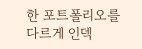한 포트폴리오를 다르게 인덱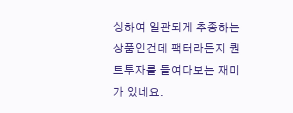싱하여 일관되게 추종하는 상품인건데 팩터라든지 퀀트투자를 들여다보는 재미가 있네요.